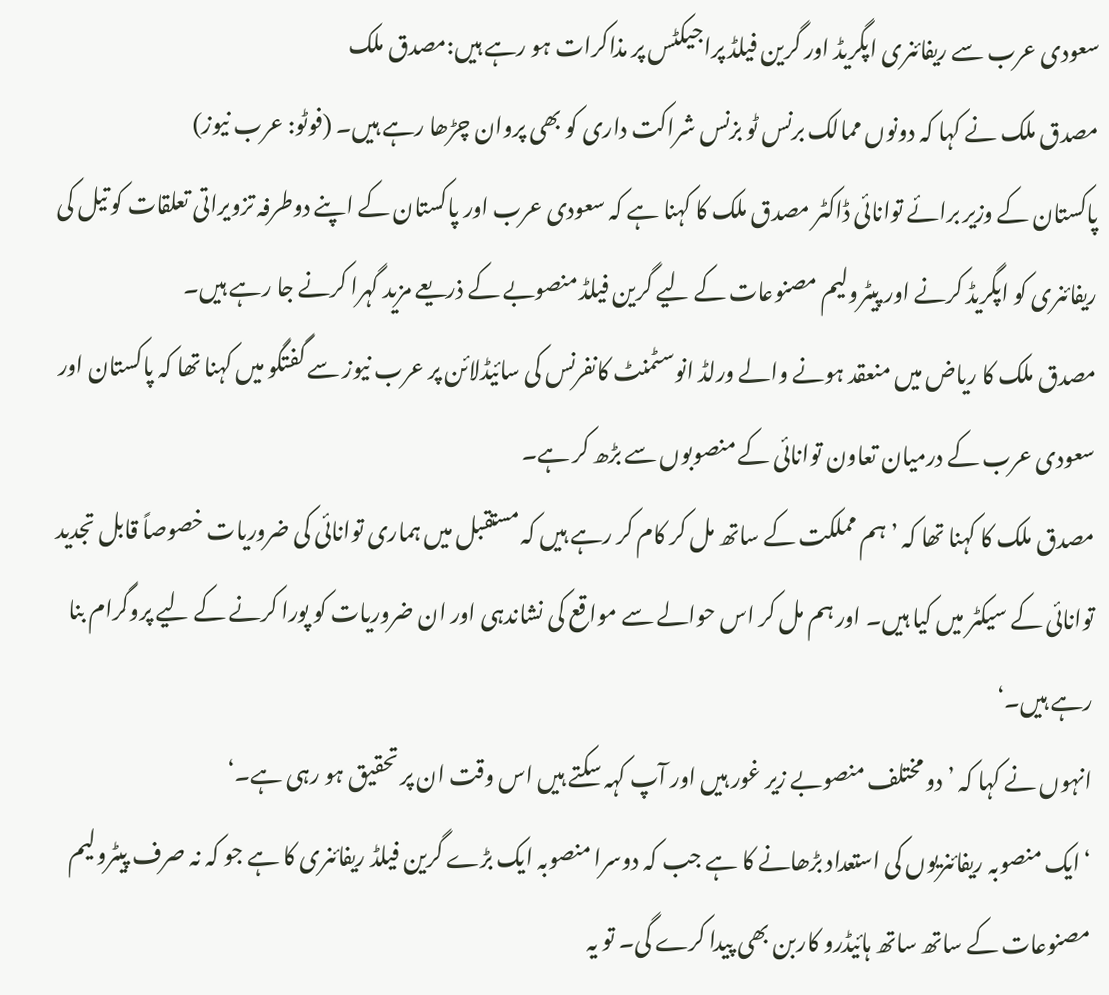سعودی عرب سے ریفائنری اپگریڈ اور گرین فیلڈ پراجیکٹس پر مذاکرات ہو رہے ہیں:مصدق ملک
مصدق ملک نے کہا کہ دونوں ممالک برنس ٹو بزنس شراکت داری کو بھی پروان چڑھا رہے ہیں۔ (فوٹو: عرب نیوز)
پاکستان کے وزیر برائے توانائی ڈاکٹر مصدق ملک کا کہنا ہے کہ سعودی عرب اور پاکستان کے اپنے دوطرفہ تزویراتی تعلقات کو تیل کی ریفائنری کو اپگریڈ کرنے اور پیٹرولیم مصنوعات کے لیے گرین فیلڈ منصوبے کے ذریعے مزید گہرا کرنے جا رہے ہیں۔
مصدق ملک کا ریاض میں منعقد ہونے والے ورلڈ انوسٹمنٹ کانفرنس کی سائیڈلائن پر عرب نیوز سے گفتگو میں کہنا تھا کہ پاکستان اور سعودی عرب کے درمیان تعاون توانائی کے منصوبوں سے بڑھ کر ہے۔
مصدق ملک کا کہنا تھا کہ ’ہم مملکت کے ساتھ مل کر کام کر رہے ہیں کہ مستقبل میں ہماری توانائی کی ضروریات خصوصاً قابل تجدید توانائی کے سیکٹر میں کیا ہیں۔ اور ہم مل کر اس حوالے سے مواقع کی نشاندہی اور ان ضروریات کو پورا کرنے کے لیے پروگرام بنا رہے ہیں۔‘
انہوں نے کہا کہ ’دو مختلف منصوبے زیر غور ہیں اور آپ کہہ سکتے ہیں اس وقت ان پر تحقیق ہو رہی ہے۔‘
‘ایک منصوبہ ریفائنریوں کی استعداد بڑھانے کا ہے جب کہ دوسرا منصوبہ ایک بڑے گرین فیلڈ ریفائنری کا ہے جو کہ نہ صرف پیٹرولیم مصنوعات کے ساتھ ساتھ ہائیڈرو کاربن بھی پیدا کرے گی۔ تو یہ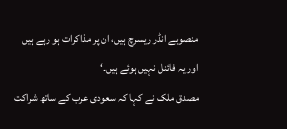منصوبے انڈر ریسرچ ہیں، ان پر مذاکرات ہو رہے ہیں اور یہ فائنل نہیں ہوئے ہیں۔‘
مصدق ملک نے کہا کہ سعودی عرب کے ساتھ شراکت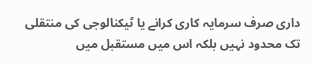داری صرف سرمایہ کاری کرانے یا ٹیکنالوجی کی منتقلی تک محدود نہیں بلکہ اس میں مستقبل میں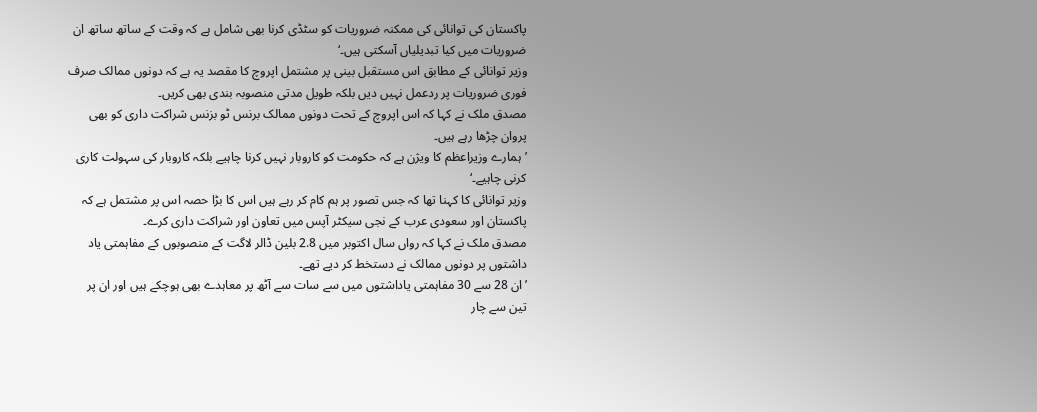پاکستان کی توانائی کی ممکنہ ضروریات کو سٹڈی کرنا بھی شامل ہے کہ وقت کے ساتھ ساتھ ان ضروریات میں کیا تبدیلیاں آسکتی ہیں۔‘
وزیر توانائی کے مطابق اس مستقبل بینی پر مشتمل اپروچ کا مقصد یہ ہے کہ دونوں ممالک صرف فوری ضروریات پر ردعمل نہیں دیں بلکہ طویل مدتی منصوبہ بندی بھی کریں۔
مصدق ملک نے کہا کہ اس اپروچ کے تحت دونوں ممالک برنس ٹو بزنس شراکت داری کو بھی پروان چڑھا رہے ہیں۔
’ہمارے وزیراعظم کا ویژن ہے کہ حکومت کو کاروبار نہیں کرنا چاہیے بلکہ کاروبار کی سہولت کاری کرنی چاہیے۔‘
وزیر توانائی کا کہنا تھا کہ جس تصور پر ہم کام کر رہے ہیں اس کا بڑا حصہ اس پر مشتمل ہے کہ پاکستان اور سعودی عرب کے نجی سیکٹر آپس میں تعاون اور شراکت داری کرے۔
مصدق ملک نے کہا کہ رواں سال اکتوبر میں 2.8 بلین ڈالر لاگت کے منصوبوں کے مفاہمتی یاد داشتوں پر دونوں ممالک نے دستخط کر دیے تھے۔
’ان 28 سے 30 مفاہمتی یاداشتوں میں سے سات سے آٹھ پر معاہدے بھی ہوچکے ہیں اور ان پر تین سے چار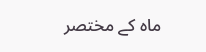ماہ کے مختصر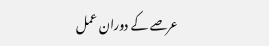عرصے کے دوران عمل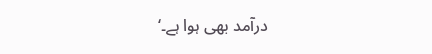درآمد بھی ہوا ہے۔‘